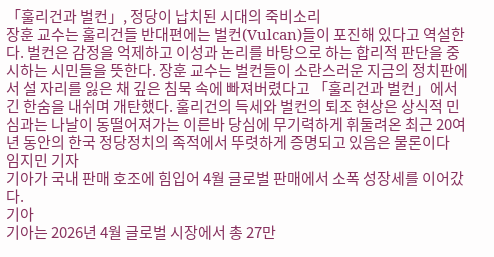「훌리건과 벌컨」, 정당이 납치된 시대의 죽비소리
장훈 교수는 훌리건들 반대편에는 벌컨(Vulcan)들이 포진해 있다고 역설한다. 벌컨은 감정을 억제하고 이성과 논리를 바탕으로 하는 합리적 판단을 중시하는 시민들을 뜻한다. 장훈 교수는 벌컨들이 소란스러운 지금의 정치판에서 설 자리를 잃은 채 깊은 침묵 속에 빠져버렸다고 「훌리건과 벌컨」에서 긴 한숨을 내쉬며 개탄했다. 훌리건의 득세와 벌컨의 퇴조 현상은 상식적 민심과는 나날이 동떨어져가는 이른바 당심에 무기력하게 휘둘려온 최근 20여 년 동안의 한국 정당정치의 족적에서 뚜렷하게 증명되고 있음은 물론이다
임지민 기자
기아가 국내 판매 호조에 힘입어 4월 글로벌 판매에서 소폭 성장세를 이어갔다.
기아
기아는 2026년 4월 글로벌 시장에서 총 27만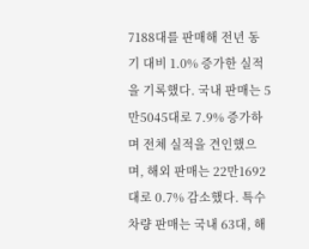7188대를 판매해 전년 동기 대비 1.0% 증가한 실적을 기록했다. 국내 판매는 5만5045대로 7.9% 증가하며 전체 실적을 견인했으며, 해외 판매는 22만1692대로 0.7% 감소했다. 특수 차량 판매는 국내 63대, 해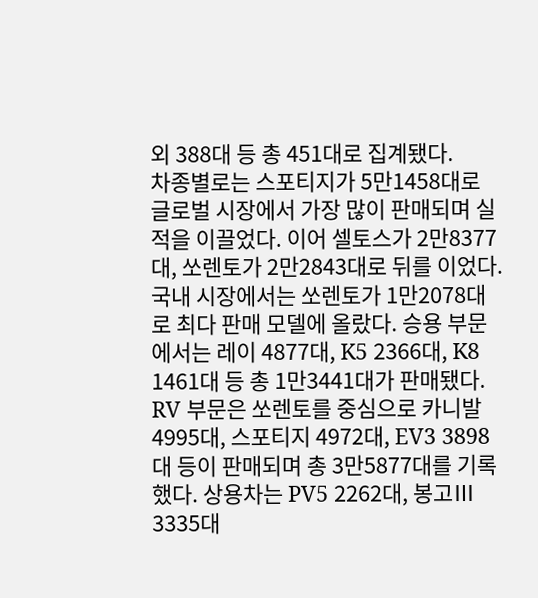외 388대 등 총 451대로 집계됐다.
차종별로는 스포티지가 5만1458대로 글로벌 시장에서 가장 많이 판매되며 실적을 이끌었다. 이어 셀토스가 2만8377대, 쏘렌토가 2만2843대로 뒤를 이었다.
국내 시장에서는 쏘렌토가 1만2078대로 최다 판매 모델에 올랐다. 승용 부문에서는 레이 4877대, K5 2366대, K8 1461대 등 총 1만3441대가 판매됐다.
RV 부문은 쏘렌토를 중심으로 카니발 4995대, 스포티지 4972대, EV3 3898대 등이 판매되며 총 3만5877대를 기록했다. 상용차는 PV5 2262대, 봉고Ⅲ 3335대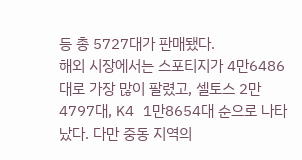등 총 5727대가 판매됐다.
해외 시장에서는 스포티지가 4만6486대로 가장 많이 팔렸고, 셀토스 2만4797대, K4 1만8654대 순으로 나타났다. 다만 중동 지역의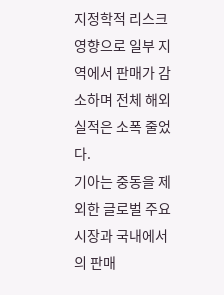지정학적 리스크 영향으로 일부 지역에서 판매가 감소하며 전체 해외 실적은 소폭 줄었다.
기아는 중동을 제외한 글로벌 주요 시장과 국내에서의 판매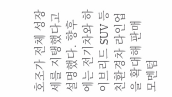호조가 전체 성장세를 지탱했다고 설명했다. 향후에는 전기차와 하이브리드 SUV 등 친환경차 라인업을 확대해 판매 모멘텀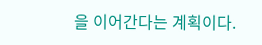을 이어간다는 계획이다.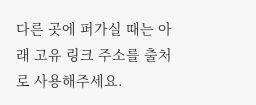다른 곳에 퍼가실 때는 아래 고유 링크 주소를 출처로 사용해주세요.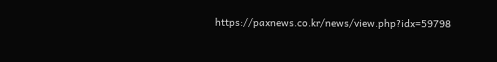https://paxnews.co.kr/news/view.php?idx=59798